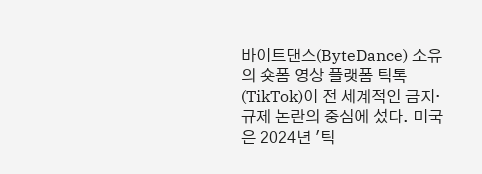바이트댄스(ByteDance) 소유의 숏폼 영상 플랫폼 틱톡(TikTok)이 전 세계적인 금지·규제 논란의 중심에 섰다. 미국은 2024년 '틱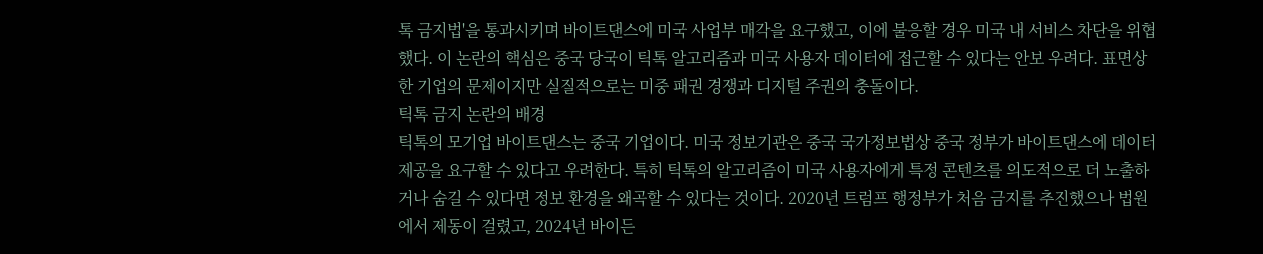톡 금지법'을 통과시키며 바이트댄스에 미국 사업부 매각을 요구했고, 이에 불응할 경우 미국 내 서비스 차단을 위협했다. 이 논란의 핵심은 중국 당국이 틱톡 알고리즘과 미국 사용자 데이터에 접근할 수 있다는 안보 우려다. 표면상 한 기업의 문제이지만 실질적으로는 미중 패권 경쟁과 디지털 주권의 충돌이다.
틱톡 금지 논란의 배경
틱톡의 모기업 바이트댄스는 중국 기업이다. 미국 정보기관은 중국 국가정보법상 중국 정부가 바이트댄스에 데이터 제공을 요구할 수 있다고 우려한다. 특히 틱톡의 알고리즘이 미국 사용자에게 특정 콘텐츠를 의도적으로 더 노출하거나 숨길 수 있다면 정보 환경을 왜곡할 수 있다는 것이다. 2020년 트럼프 행정부가 처음 금지를 추진했으나 법원에서 제동이 걸렸고, 2024년 바이든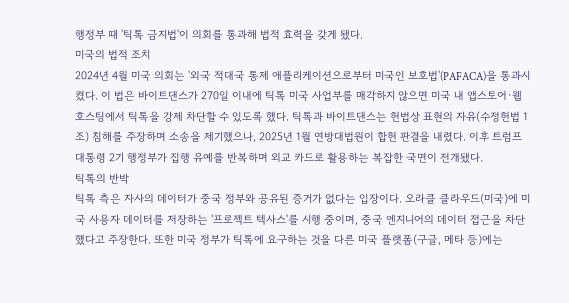행정부 때 '틱톡 금지법'이 의회를 통과해 법적 효력을 갖게 됐다.
미국의 법적 조치
2024년 4월 미국 의회는 '외국 적대국 통제 애플리케이션으로부터 미국인 보호법'(PAFACA)을 통과시켰다. 이 법은 바이트댄스가 270일 이내에 틱톡 미국 사업부를 매각하지 않으면 미국 내 앱스토어·웹 호스팅에서 틱톡을 강제 차단할 수 있도록 했다. 틱톡과 바이트댄스는 헌법상 표현의 자유(수정헌법 1조) 침해를 주장하며 소송을 제기했으나, 2025년 1월 연방대법원이 합헌 판결을 내렸다. 이후 트럼프 대통령 2기 행정부가 집행 유예를 반복하며 외교 카드로 활용하는 복잡한 국면이 전개됐다.
틱톡의 반박
틱톡 측은 자사의 데이터가 중국 정부와 공유된 증거가 없다는 입장이다. 오라클 클라우드(미국)에 미국 사용자 데이터를 저장하는 '프로젝트 텍사스'를 시행 중이며, 중국 엔지니어의 데이터 접근을 차단했다고 주장한다. 또한 미국 정부가 틱톡에 요구하는 것을 다른 미국 플랫폼(구글, 메타 등)에는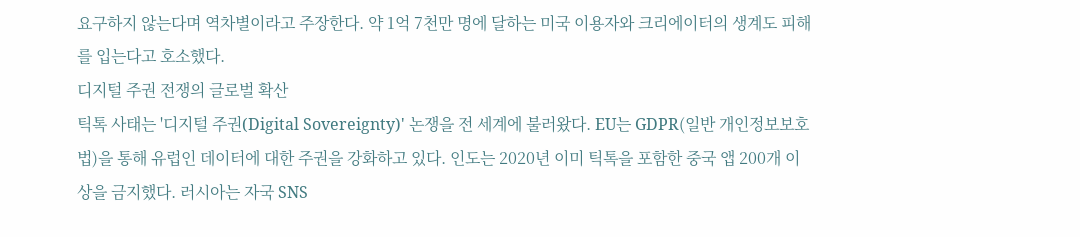요구하지 않는다며 역차별이라고 주장한다. 약 1억 7천만 명에 달하는 미국 이용자와 크리에이터의 생계도 피해를 입는다고 호소했다.
디지털 주권 전쟁의 글로벌 확산
틱톡 사태는 '디지털 주권(Digital Sovereignty)' 논쟁을 전 세계에 불러왔다. EU는 GDPR(일반 개인정보보호법)을 통해 유럽인 데이터에 대한 주권을 강화하고 있다. 인도는 2020년 이미 틱톡을 포함한 중국 앱 200개 이상을 금지했다. 러시아는 자국 SNS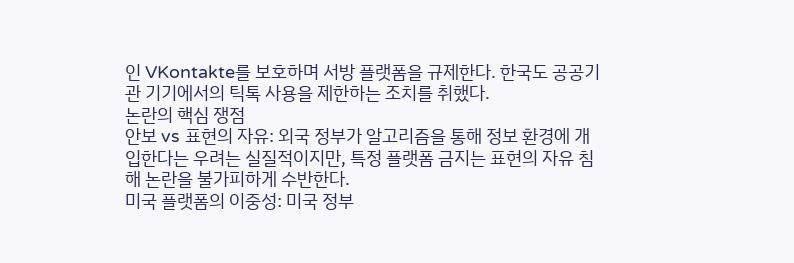인 VKontakte를 보호하며 서방 플랫폼을 규제한다. 한국도 공공기관 기기에서의 틱톡 사용을 제한하는 조치를 취했다.
논란의 핵심 쟁점
안보 vs 표현의 자유: 외국 정부가 알고리즘을 통해 정보 환경에 개입한다는 우려는 실질적이지만, 특정 플랫폼 금지는 표현의 자유 침해 논란을 불가피하게 수반한다.
미국 플랫폼의 이중성: 미국 정부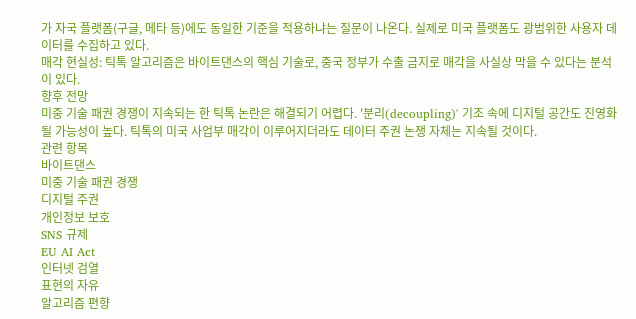가 자국 플랫폼(구글, 메타 등)에도 동일한 기준을 적용하냐는 질문이 나온다. 실제로 미국 플랫폼도 광범위한 사용자 데이터를 수집하고 있다.
매각 현실성: 틱톡 알고리즘은 바이트댄스의 핵심 기술로, 중국 정부가 수출 금지로 매각을 사실상 막을 수 있다는 분석이 있다.
향후 전망
미중 기술 패권 경쟁이 지속되는 한 틱톡 논란은 해결되기 어렵다. '분리(decoupling)' 기조 속에 디지털 공간도 진영화될 가능성이 높다. 틱톡의 미국 사업부 매각이 이루어지더라도 데이터 주권 논쟁 자체는 지속될 것이다.
관련 항목
바이트댄스
미중 기술 패권 경쟁
디지털 주권
개인정보 보호
SNS 규제
EU AI Act
인터넷 검열
표현의 자유
알고리즘 편향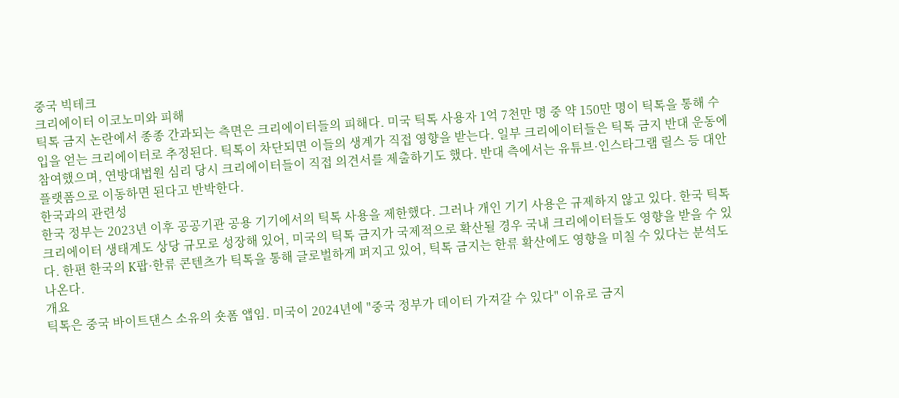중국 빅테크
크리에이터 이코노미와 피해
틱톡 금지 논란에서 종종 간과되는 측면은 크리에이터들의 피해다. 미국 틱톡 사용자 1억 7천만 명 중 약 150만 명이 틱톡을 통해 수입을 얻는 크리에이터로 추정된다. 틱톡이 차단되면 이들의 생계가 직접 영향을 받는다. 일부 크리에이터들은 틱톡 금지 반대 운동에 참여했으며, 연방대법원 심리 당시 크리에이터들이 직접 의견서를 제출하기도 했다. 반대 측에서는 유튜브·인스타그램 릴스 등 대안 플랫폼으로 이동하면 된다고 반박한다.
한국과의 관련성
한국 정부는 2023년 이후 공공기관 공용 기기에서의 틱톡 사용을 제한했다. 그러나 개인 기기 사용은 규제하지 않고 있다. 한국 틱톡 크리에이터 생태계도 상당 규모로 성장해 있어, 미국의 틱톡 금지가 국제적으로 확산될 경우 국내 크리에이터들도 영향을 받을 수 있다. 한편 한국의 K팝·한류 콘텐츠가 틱톡을 통해 글로벌하게 퍼지고 있어, 틱톡 금지는 한류 확산에도 영향을 미칠 수 있다는 분석도 나온다.
개요
틱톡은 중국 바이트댄스 소유의 숏폼 앱임. 미국이 2024년에 "중국 정부가 데이터 가져갈 수 있다" 이유로 금지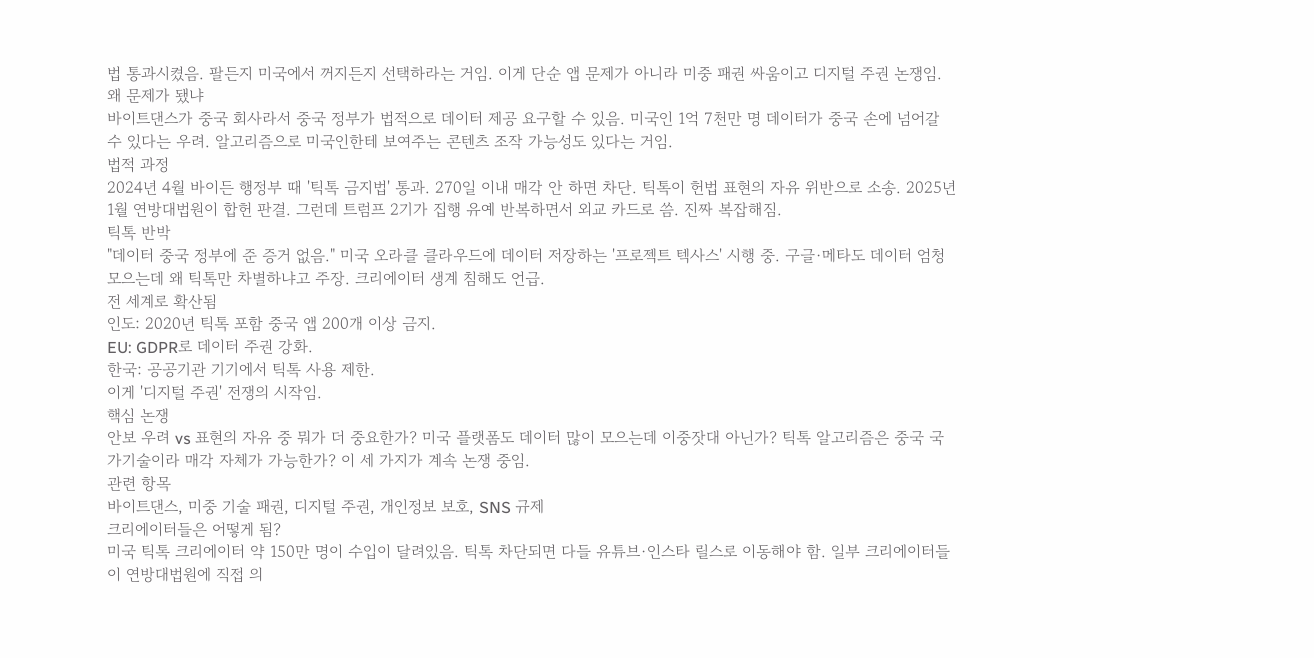법 통과시켰음. 팔든지 미국에서 꺼지든지 선택하라는 거임. 이게 단순 앱 문제가 아니라 미중 패권 싸움이고 디지털 주권 논쟁임.
왜 문제가 됐냐
바이트댄스가 중국 회사라서 중국 정부가 법적으로 데이터 제공 요구할 수 있음. 미국인 1억 7천만 명 데이터가 중국 손에 넘어갈 수 있다는 우려. 알고리즘으로 미국인한테 보여주는 콘텐츠 조작 가능성도 있다는 거임.
법적 과정
2024년 4월 바이든 행정부 때 '틱톡 금지법' 통과. 270일 이내 매각 안 하면 차단. 틱톡이 헌법 표현의 자유 위반으로 소송. 2025년 1월 연방대법원이 합헌 판결. 그런데 트럼프 2기가 집행 유예 반복하면서 외교 카드로 씀. 진짜 복잡해짐.
틱톡 반박
"데이터 중국 정부에 준 증거 없음." 미국 오라클 클라우드에 데이터 저장하는 '프로젝트 텍사스' 시행 중. 구글·메타도 데이터 엄청 모으는데 왜 틱톡만 차별하냐고 주장. 크리에이터 생계 침해도 언급.
전 세계로 확산됨
인도: 2020년 틱톡 포함 중국 앱 200개 이상 금지.
EU: GDPR로 데이터 주권 강화.
한국: 공공기관 기기에서 틱톡 사용 제한.
이게 '디지털 주권' 전쟁의 시작임.
핵심 논쟁
안보 우려 vs 표현의 자유 중 뭐가 더 중요한가? 미국 플랫폼도 데이터 많이 모으는데 이중잣대 아닌가? 틱톡 알고리즘은 중국 국가기술이라 매각 자체가 가능한가? 이 세 가지가 계속 논쟁 중임.
관련 항목
바이트댄스, 미중 기술 패권, 디지털 주권, 개인정보 보호, SNS 규제
크리에이터들은 어떻게 됨?
미국 틱톡 크리에이터 약 150만 명이 수입이 달려있음. 틱톡 차단되면 다들 유튜브·인스타 릴스로 이동해야 함. 일부 크리에이터들이 연방대법원에 직접 의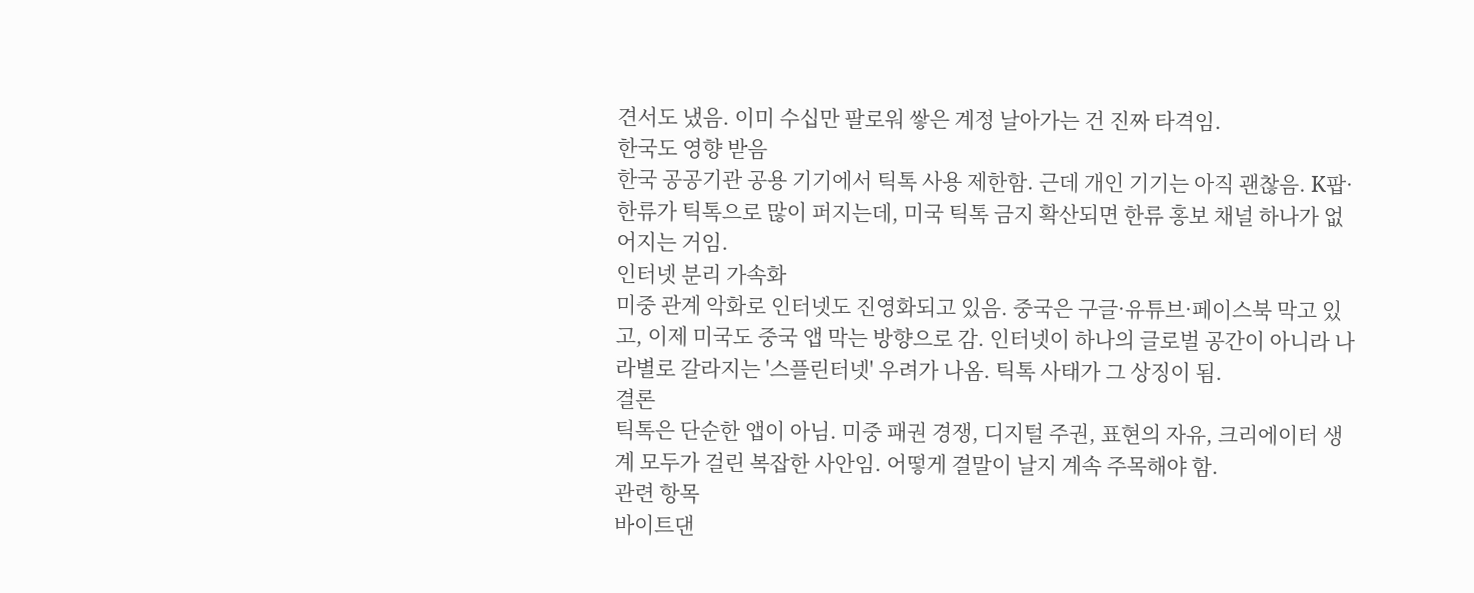견서도 냈음. 이미 수십만 팔로워 쌓은 계정 날아가는 건 진짜 타격임.
한국도 영향 받음
한국 공공기관 공용 기기에서 틱톡 사용 제한함. 근데 개인 기기는 아직 괜찮음. K팝·한류가 틱톡으로 많이 퍼지는데, 미국 틱톡 금지 확산되면 한류 홍보 채널 하나가 없어지는 거임.
인터넷 분리 가속화
미중 관계 악화로 인터넷도 진영화되고 있음. 중국은 구글·유튜브·페이스북 막고 있고, 이제 미국도 중국 앱 막는 방향으로 감. 인터넷이 하나의 글로벌 공간이 아니라 나라별로 갈라지는 '스플린터넷' 우려가 나옴. 틱톡 사태가 그 상징이 됨.
결론
틱톡은 단순한 앱이 아님. 미중 패권 경쟁, 디지털 주권, 표현의 자유, 크리에이터 생계 모두가 걸린 복잡한 사안임. 어떻게 결말이 날지 계속 주목해야 함.
관련 항목
바이트댄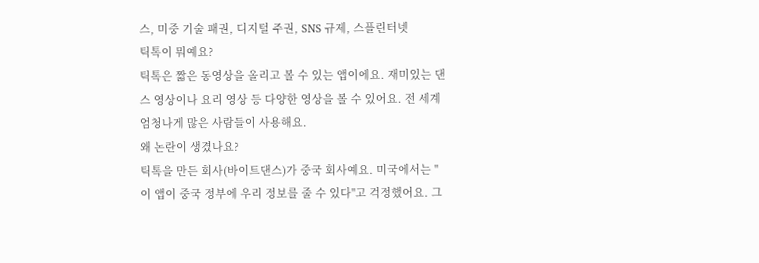스, 미중 기술 패권, 디지털 주권, SNS 규제, 스플린터넷
틱톡이 뭐예요?
틱톡은 짧은 동영상을 올리고 볼 수 있는 앱이에요. 재미있는 댄스 영상이나 요리 영상 등 다양한 영상을 볼 수 있어요. 전 세계 엄청나게 많은 사람들이 사용해요.
왜 논란이 생겼나요?
틱톡을 만든 회사(바이트댄스)가 중국 회사예요. 미국에서는 "이 앱이 중국 정부에 우리 정보를 줄 수 있다"고 걱정했어요. 그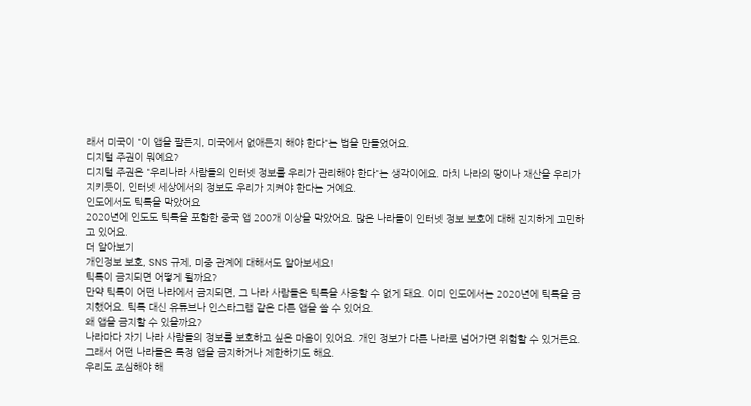래서 미국이 "이 앱을 팔든지, 미국에서 없애든지 해야 한다"는 법을 만들었어요.
디지털 주권이 뭐예요?
디지털 주권은 "우리나라 사람들의 인터넷 정보를 우리가 관리해야 한다"는 생각이에요. 마치 나라의 땅이나 재산을 우리가 지키듯이, 인터넷 세상에서의 정보도 우리가 지켜야 한다는 거예요.
인도에서도 틱톡을 막았어요
2020년에 인도도 틱톡을 포함한 중국 앱 200개 이상을 막았어요. 많은 나라들이 인터넷 정보 보호에 대해 진지하게 고민하고 있어요.
더 알아보기
개인정보 보호, SNS 규제, 미중 관계에 대해서도 알아보세요!
틱톡이 금지되면 어떻게 될까요?
만약 틱톡이 어떤 나라에서 금지되면, 그 나라 사람들은 틱톡을 사용할 수 없게 돼요. 이미 인도에서는 2020년에 틱톡을 금지했어요. 틱톡 대신 유튜브나 인스타그램 같은 다른 앱을 쓸 수 있어요.
왜 앱을 금지할 수 있을까요?
나라마다 자기 나라 사람들의 정보를 보호하고 싶은 마음이 있어요. 개인 정보가 다른 나라로 넘어가면 위험할 수 있거든요. 그래서 어떤 나라들은 특정 앱을 금지하거나 제한하기도 해요.
우리도 조심해야 해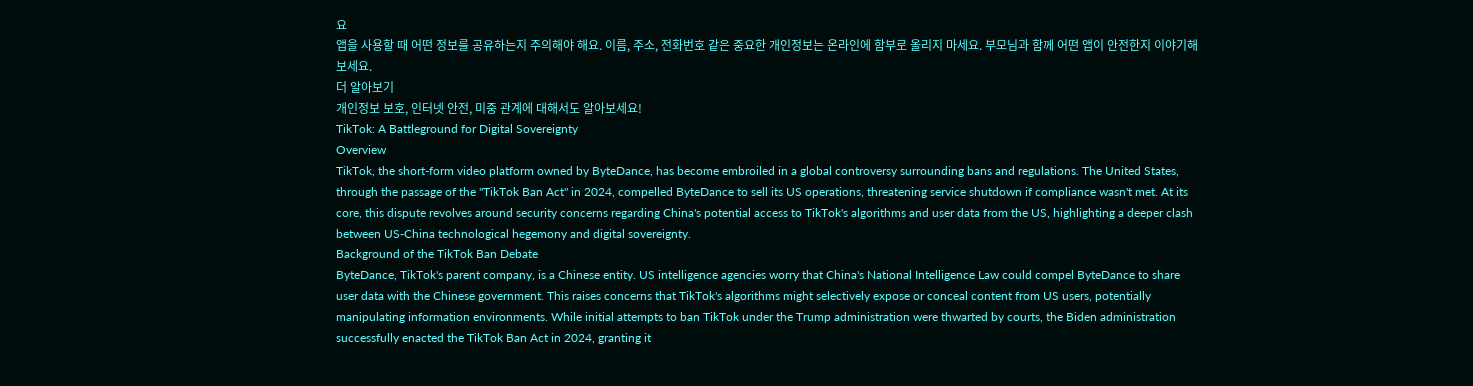요
앱을 사용할 때 어떤 정보를 공유하는지 주의해야 해요. 이름, 주소, 전화번호 같은 중요한 개인정보는 온라인에 함부로 올리지 마세요. 부모님과 함께 어떤 앱이 안전한지 이야기해보세요.
더 알아보기
개인정보 보호, 인터넷 안전, 미중 관계에 대해서도 알아보세요!
TikTok: A Battleground for Digital Sovereignty
Overview
TikTok, the short-form video platform owned by ByteDance, has become embroiled in a global controversy surrounding bans and regulations. The United States, through the passage of the "TikTok Ban Act" in 2024, compelled ByteDance to sell its US operations, threatening service shutdown if compliance wasn't met. At its core, this dispute revolves around security concerns regarding China's potential access to TikTok's algorithms and user data from the US, highlighting a deeper clash between US-China technological hegemony and digital sovereignty.
Background of the TikTok Ban Debate
ByteDance, TikTok's parent company, is a Chinese entity. US intelligence agencies worry that China's National Intelligence Law could compel ByteDance to share user data with the Chinese government. This raises concerns that TikTok's algorithms might selectively expose or conceal content from US users, potentially manipulating information environments. While initial attempts to ban TikTok under the Trump administration were thwarted by courts, the Biden administration successfully enacted the TikTok Ban Act in 2024, granting it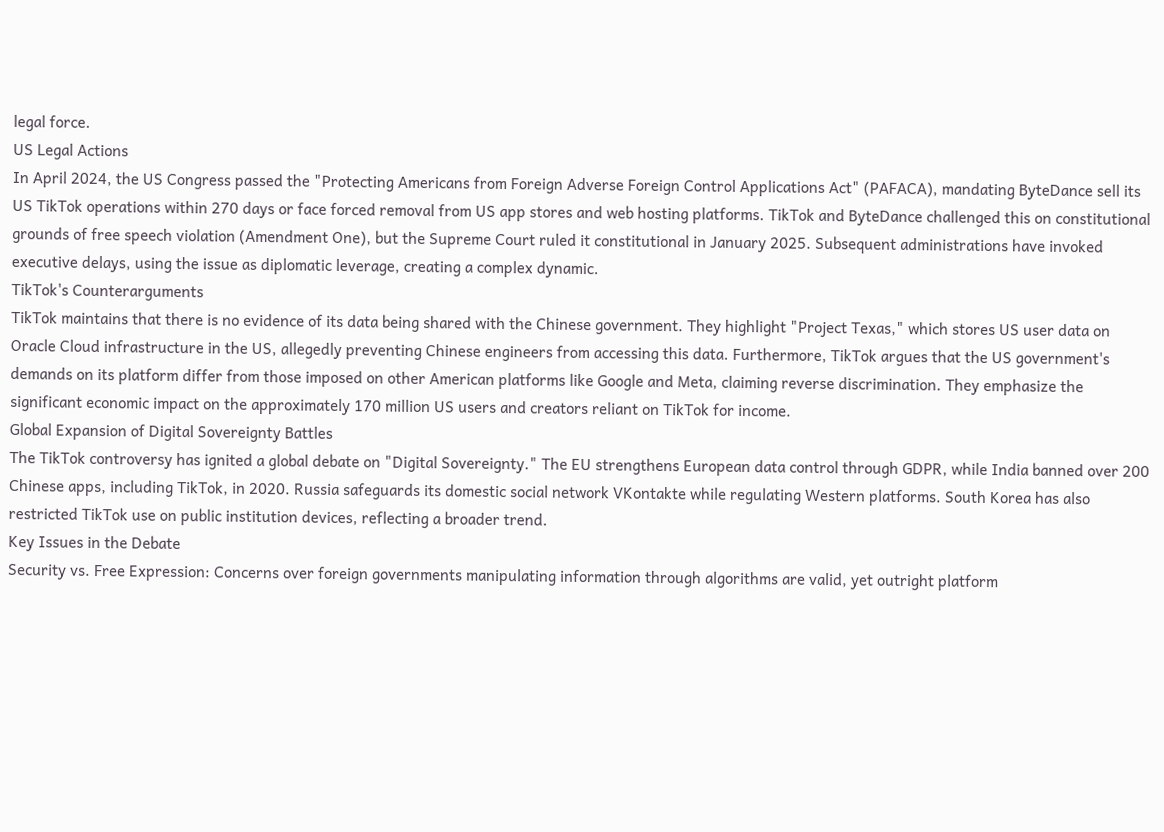legal force.
US Legal Actions
In April 2024, the US Congress passed the "Protecting Americans from Foreign Adverse Foreign Control Applications Act" (PAFACA), mandating ByteDance sell its US TikTok operations within 270 days or face forced removal from US app stores and web hosting platforms. TikTok and ByteDance challenged this on constitutional grounds of free speech violation (Amendment One), but the Supreme Court ruled it constitutional in January 2025. Subsequent administrations have invoked executive delays, using the issue as diplomatic leverage, creating a complex dynamic.
TikTok's Counterarguments
TikTok maintains that there is no evidence of its data being shared with the Chinese government. They highlight "Project Texas," which stores US user data on Oracle Cloud infrastructure in the US, allegedly preventing Chinese engineers from accessing this data. Furthermore, TikTok argues that the US government's demands on its platform differ from those imposed on other American platforms like Google and Meta, claiming reverse discrimination. They emphasize the significant economic impact on the approximately 170 million US users and creators reliant on TikTok for income.
Global Expansion of Digital Sovereignty Battles
The TikTok controversy has ignited a global debate on "Digital Sovereignty." The EU strengthens European data control through GDPR, while India banned over 200 Chinese apps, including TikTok, in 2020. Russia safeguards its domestic social network VKontakte while regulating Western platforms. South Korea has also restricted TikTok use on public institution devices, reflecting a broader trend.
Key Issues in the Debate
Security vs. Free Expression: Concerns over foreign governments manipulating information through algorithms are valid, yet outright platform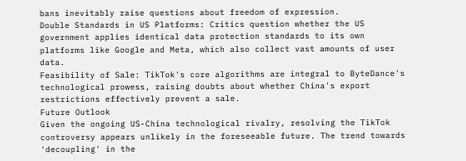bans inevitably raise questions about freedom of expression.
Double Standards in US Platforms: Critics question whether the US government applies identical data protection standards to its own platforms like Google and Meta, which also collect vast amounts of user data.
Feasibility of Sale: TikTok's core algorithms are integral to ByteDance's technological prowess, raising doubts about whether China's export restrictions effectively prevent a sale.
Future Outlook
Given the ongoing US-China technological rivalry, resolving the TikTok controversy appears unlikely in the foreseeable future. The trend towards 'decoupling' in the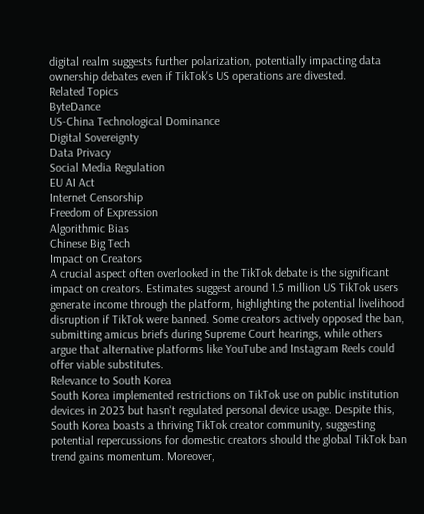digital realm suggests further polarization, potentially impacting data ownership debates even if TikTok's US operations are divested.
Related Topics
ByteDance
US-China Technological Dominance
Digital Sovereignty
Data Privacy
Social Media Regulation
EU AI Act
Internet Censorship
Freedom of Expression
Algorithmic Bias
Chinese Big Tech
Impact on Creators
A crucial aspect often overlooked in the TikTok debate is the significant impact on creators. Estimates suggest around 1.5 million US TikTok users generate income through the platform, highlighting the potential livelihood disruption if TikTok were banned. Some creators actively opposed the ban, submitting amicus briefs during Supreme Court hearings, while others argue that alternative platforms like YouTube and Instagram Reels could offer viable substitutes.
Relevance to South Korea
South Korea implemented restrictions on TikTok use on public institution devices in 2023 but hasn't regulated personal device usage. Despite this, South Korea boasts a thriving TikTok creator community, suggesting potential repercussions for domestic creators should the global TikTok ban trend gains momentum. Moreover,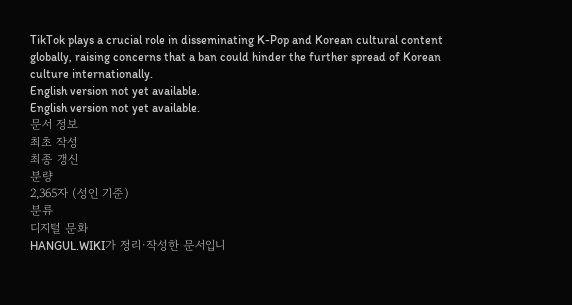TikTok plays a crucial role in disseminating K-Pop and Korean cultural content globally, raising concerns that a ban could hinder the further spread of Korean culture internationally.
English version not yet available.
English version not yet available.
문서 정보
최초 작성
최종 갱신
분량
2,365자 (성인 기준)
분류
디지털 문화
HANGUL.WIKI가 정리·작성한 문서입니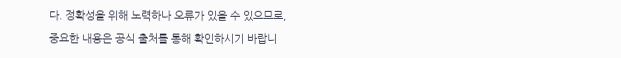다. 정확성을 위해 노력하나 오류가 있을 수 있으므로,
중요한 내용은 공식 출처를 통해 확인하시기 바랍니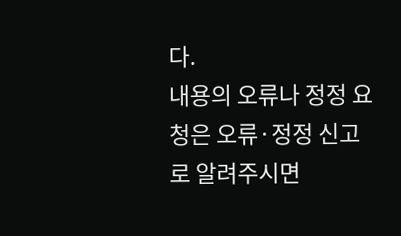다.
내용의 오류나 정정 요청은 오류·정정 신고로 알려주시면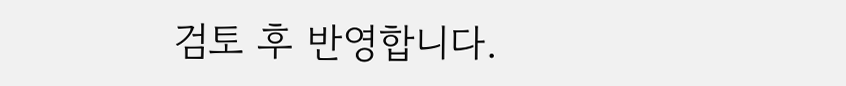검토 후 반영합니다.